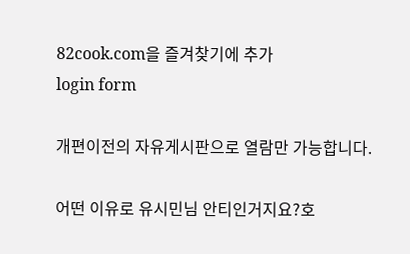82cook.com을 즐겨찾기에 추가
login form

개편이전의 자유게시판으로 열람만 가능합니다.

어떤 이유로 유시민님 안티인거지요?호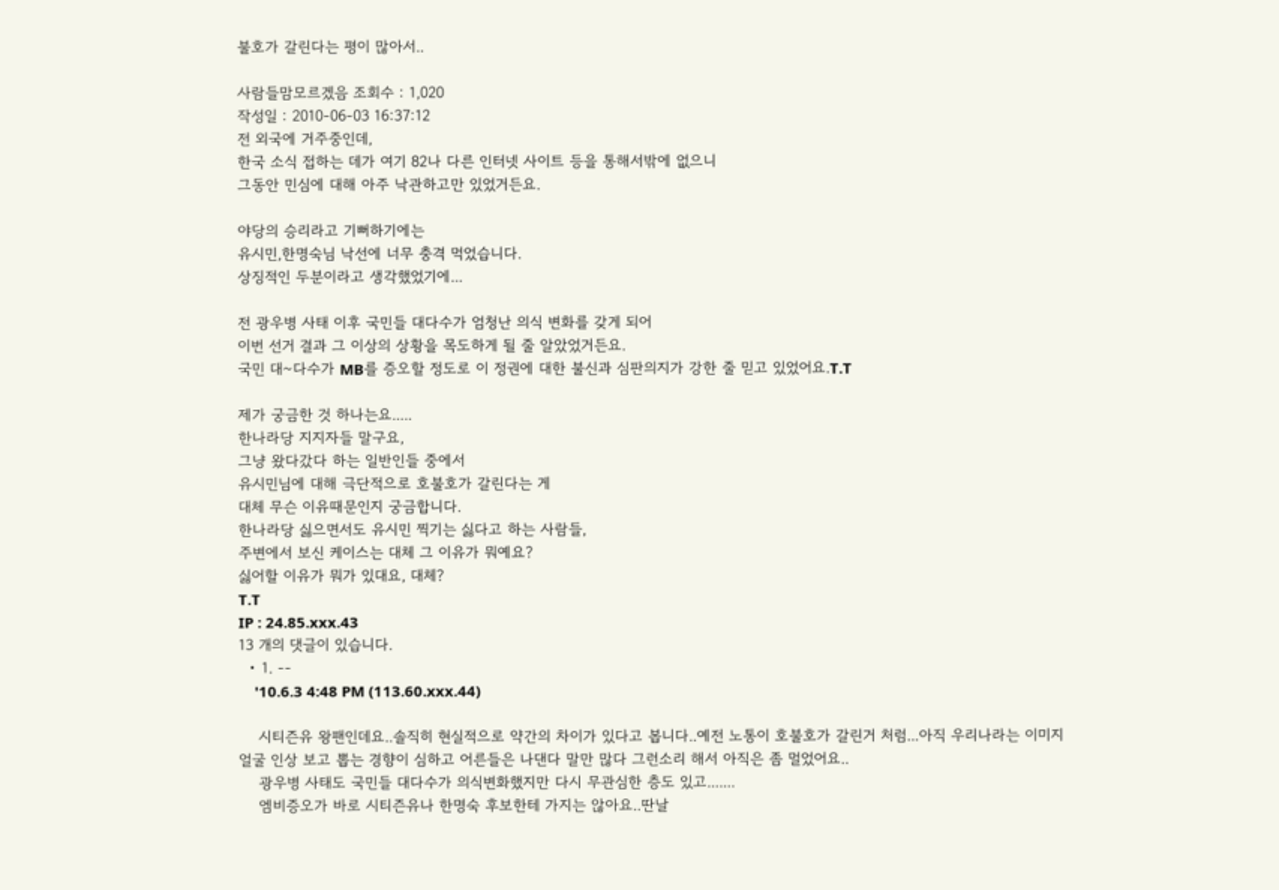불호가 갈린다는 평이 많아서..

사람들맘모르겠음 조회수 : 1,020
작성일 : 2010-06-03 16:37:12
전 외국에 거주중인데,
한국 소식 접하는 데가 여기 82나 다른 인터넷 사이트 등을 통해서밖에 없으니
그동안 민심에 대해 아주 낙관하고만 있었거든요.

야당의 승리라고 기뻐하기에는
유시민,한명숙님 낙선에 너무 충격 먹었습니다.
상징적인 두분이라고 생각했었기에...

전 광우병 사태 이후 국민들 대다수가 엄청난 의식 변화를 갖게 되어
이번 선거 결과 그 이상의 상황을 목도하게 될 줄 알았었거든요.
국민 대~다수가 MB를 증오할 정도로 이 정권에 대한 불신과 심판의지가 강한 줄 믿고 있었어요.T.T

제가 궁금한 것 하나는요.....
한나라당 지지자들 말구요,
그냥 왔다갔다 하는 일반인들 중에서
유시민님에 대해 극단적으로 호불호가 갈린다는 게
대체 무슨 이유때문인지 궁금합니다.
한나라당 싫으면서도 유시민 찍기는 싫다고 하는 사람들,
주변에서 보신 케이스는 대체 그 이유가 뭐예요?
싫어할 이유가 뭐가 있대요, 대체?
T.T
IP : 24.85.xxx.43
13 개의 댓글이 있습니다.
  • 1. --
    '10.6.3 4:48 PM (113.60.xxx.44)

    시티즌유 왕팬인데요..솔직히 현실적으로 약간의 차이가 있다고 봅니다..예전 노통이 호불호가 갈린거 처럼...아직 우리나라는 이미지 얼굴 인상 보고 뽑는 경향이 심하고 어른들은 나댄다 말만 많다 그런소리 해서 아직은 좀 멀었어요..
    광우병 사태도 국민들 대다수가 의식변화했지만 다시 무관심한 층도 있고.......
    엠비증오가 바로 시티즌유나 한명숙 후보한테 가지는 않아요..딴날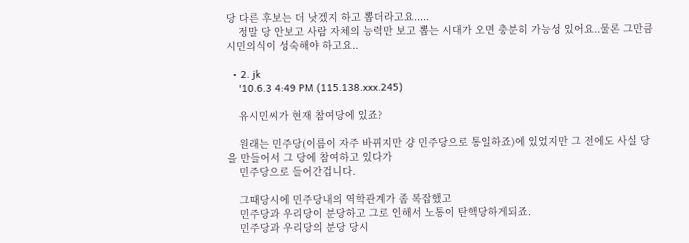당 다른 후보는 더 낫겠지 하고 뽑더라고요.....
    정말 당 안보고 사람 자체의 능력만 보고 뽑는 시대가 오면 충분히 가능성 있어요..물론 그만큼 시민의식이 성숙해야 하고요..

  • 2. jk
    '10.6.3 4:49 PM (115.138.xxx.245)

    유시민씨가 현재 참여당에 있죠?

    원래는 민주당(이름이 자주 바뀌지만 걍 민주당으로 통일하죠)에 있었지만 그 전에도 사실 당을 만들어서 그 당에 참여하고 있다가
    민주당으로 들어간겁니다.

    그때당시에 민주당내의 역학관계가 좀 복잡했고
    민주당과 우리당이 분당하고 그로 인해서 노통이 탄핵당하게되죠.
    민주당과 우리당의 분당 당시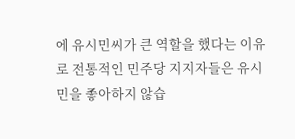에 유시민씨가 큰 역할을 했다는 이유로 전통적인 민주당 지지자들은 유시민을 좋아하지 않습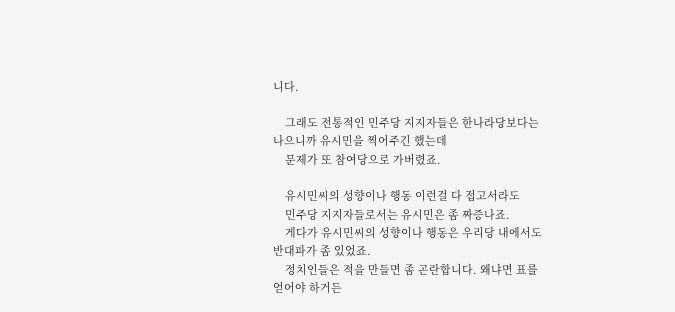니다.

    그래도 전통적인 민주당 지지자들은 한나라당보다는 나으니까 유시민을 찍어주긴 했는데
    문제가 또 참여당으로 가버렸죠.

    유시민씨의 성향이나 행동 이런걸 다 접고서라도
    민주당 지지자들로서는 유시민은 좀 짜증나죠.
    게다가 유시민씨의 성향이나 행동은 우리당 내에서도 반대파가 좀 있었죠.
    정치인들은 적을 만들면 좀 곤란합니다. 왜냐면 표를 얻어야 하거든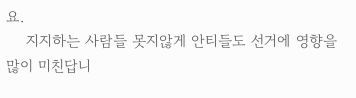요.
    지지하는 사람들 못지않게 안티들도 선거에 영향을 많이 미친답니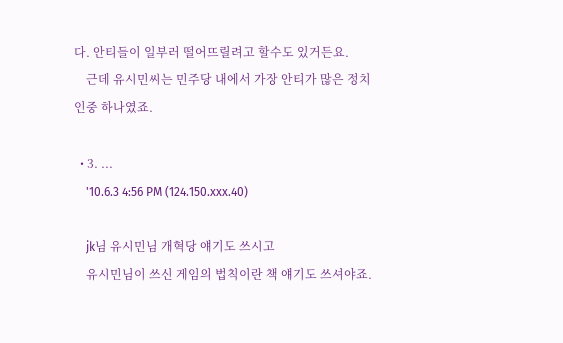다. 안티들이 일부러 떨어뜨릴려고 할수도 있거든요.
    근데 유시민씨는 민주당 내에서 가장 안티가 많은 정치인중 하나였죠.

  • 3. ...
    '10.6.3 4:56 PM (124.150.xxx.40)

    jk님 유시민님 개혁당 얘기도 쓰시고
    유시민님이 쓰신 게임의 법칙이란 책 얘기도 쓰셔야죠.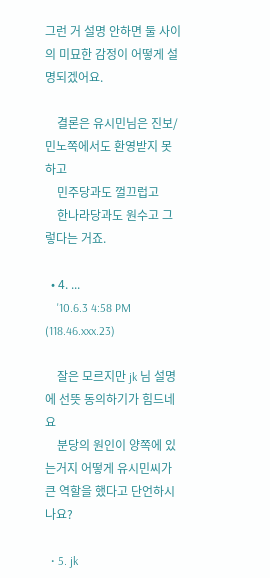그런 거 설명 안하면 둘 사이의 미묘한 감정이 어떻게 설명되겠어요.

    결론은 유시민님은 진보/민노쪽에서도 환영받지 못하고
    민주당과도 껄끄럽고
    한나라당과도 원수고 그렇다는 거죠.

  • 4. ...
    '10.6.3 4:58 PM (118.46.xxx.23)

    잘은 모르지만 jk 님 설명에 선뜻 동의하기가 힘드네요
    분당의 원인이 양쪽에 있는거지 어떻게 유시민씨가 큰 역할을 했다고 단언하시나요?

  • 5. jk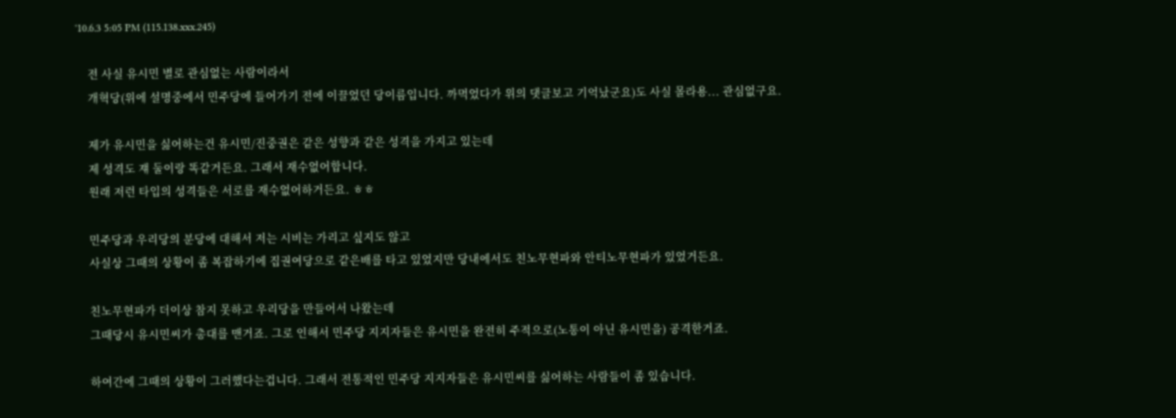'10.6.3 5:05 PM (115.138.xxx.245)

    전 사실 유시민 별로 관심없는 사람이라서
    개혁당(위에 설명중에서 민주당에 들어가기 전에 이끌었던 당이름입니다. 까먹었다가 위의 댓글보고 기억났군요)도 사실 몰라용... 관심없구요.

    제가 유시민을 싫어하는건 유시민/진중권은 같은 성향과 같은 성격을 가지고 있는데
    제 성격도 쟤 둘이랑 똑같거든요. 그래서 재수없어합니다.
    원래 저런 타입의 성격들은 서로를 재수없어하거든요. ㅎㅎ

    민주당과 우리당의 분당에 대해서 저는 시비는 가리고 싶지도 않고
    사실상 그때의 상황이 좀 복잡하기에 집권여당으로 같은배를 타고 있었지만 당내에서도 친노무현파와 안티노무현파가 있었거든요.

    친노무현파가 더이상 참지 못하고 우리당을 만들어서 나왔는데
    그때당시 유시민씨가 총대를 맨거죠. 그로 인해서 민주당 지지자들은 유시민을 완전히 주적으로(노통이 아닌 유시민을) 공격한거죠.

    하여간에 그때의 상황이 그러했다는겁니다. 그래서 전통적인 민주당 지지자들은 유시민씨를 싫어하는 사람들이 좀 있습니다.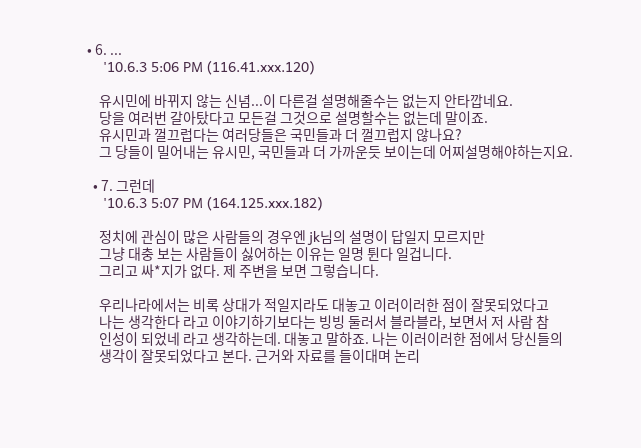• 6. ...
    '10.6.3 5:06 PM (116.41.xxx.120)

    유시민에 바뀌지 않는 신념...이 다른걸 설명해줄수는 없는지 안타깝네요.
    당을 여러번 갈아탔다고 모든걸 그것으로 설명할수는 없는데 말이죠.
    유시민과 껄끄럽다는 여러당들은 국민들과 더 껄끄럽지 않나요?
    그 당들이 밀어내는 유시민, 국민들과 더 가까운듯 보이는데 어찌설명해야하는지요.

  • 7. 그런데
    '10.6.3 5:07 PM (164.125.xxx.182)

    정치에 관심이 많은 사람들의 경우엔 jk님의 설명이 답일지 모르지만
    그냥 대충 보는 사람들이 싫어하는 이유는 일명 튄다 일겁니다.
    그리고 싸*지가 없다. 제 주변을 보면 그렇습니다.

    우리나라에서는 비록 상대가 적일지라도 대놓고 이러이러한 점이 잘못되었다고
    나는 생각한다 라고 이야기하기보다는 빙빙 둘러서 블라블라, 보면서 저 사람 참
    인성이 되었네 라고 생각하는데. 대놓고 말하죠. 나는 이러이러한 점에서 당신들의
    생각이 잘못되었다고 본다. 근거와 자료를 들이대며 논리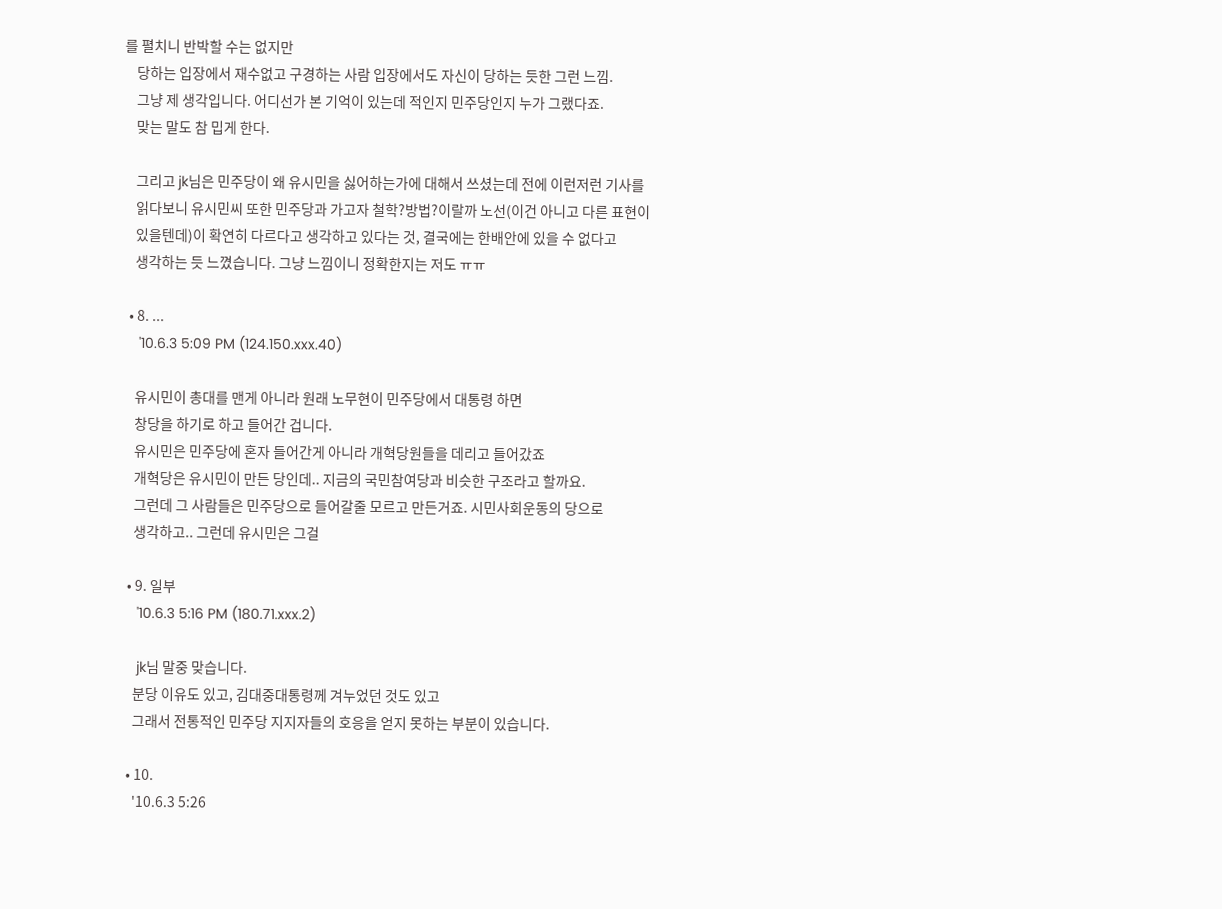를 펼치니 반박할 수는 없지만
    당하는 입장에서 재수없고 구경하는 사람 입장에서도 자신이 당하는 듯한 그런 느낌.
    그냥 제 생각입니다. 어디선가 본 기억이 있는데 적인지 민주당인지 누가 그랬다죠.
    맞는 말도 참 밉게 한다.

    그리고 jk님은 민주당이 왜 유시민을 싫어하는가에 대해서 쓰셨는데 전에 이런저런 기사를
    읽다보니 유시민씨 또한 민주당과 가고자 철학?방법?이랄까 노선(이건 아니고 다른 표현이
    있을텐데)이 확연히 다르다고 생각하고 있다는 것, 결국에는 한배안에 있을 수 없다고
    생각하는 듯 느꼈습니다. 그냥 느낌이니 정확한지는 저도 ㅠㅠ

  • 8. ...
    '10.6.3 5:09 PM (124.150.xxx.40)

    유시민이 총대를 맨게 아니라 원래 노무현이 민주당에서 대통령 하면
    창당을 하기로 하고 들어간 겁니다.
    유시민은 민주당에 혼자 들어간게 아니라 개혁당원들을 데리고 들어갔죠
    개혁당은 유시민이 만든 당인데.. 지금의 국민참여당과 비슷한 구조라고 할까요.
    그런데 그 사람들은 민주당으로 들어갈줄 모르고 만든거죠. 시민사회운동의 당으로
    생각하고.. 그런데 유시민은 그걸

  • 9. 일부
    '10.6.3 5:16 PM (180.71.xxx.2)

    jk님 말중 맞습니다.
    분당 이유도 있고, 김대중대통령께 겨누었던 것도 있고
    그래서 전통적인 민주당 지지자들의 호응을 얻지 못하는 부분이 있습니다.

  • 10.
    '10.6.3 5:26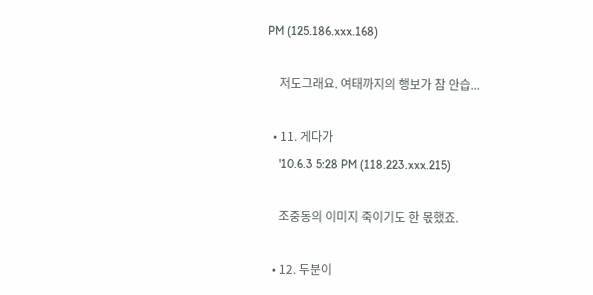PM (125.186.xxx.168)

    저도그래요. 여태까지의 행보가 참 안습...

  • 11. 게다가
    '10.6.3 5:28 PM (118.223.xxx.215)

    조중동의 이미지 죽이기도 한 몫했죠.

  • 12. 두분이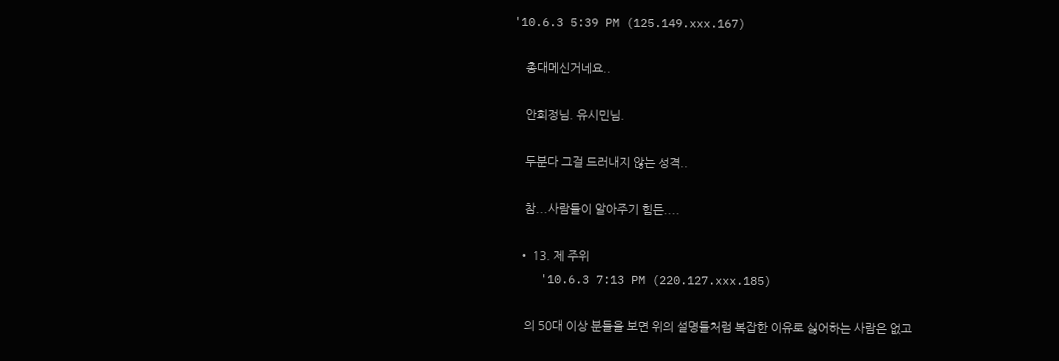'10.6.3 5:39 PM (125.149.xxx.167)

    총대메신거네요..

    안희정님. 유시민님.

    두분다 그걸 드러내지 않는 성격..

    참...사람들이 알아주기 힘든....

  • 13. 제 주위
    '10.6.3 7:13 PM (220.127.xxx.185)

    의 50대 이상 분들을 보면 위의 설명들처럼 복잡한 이유로 싫어하는 사람은 없고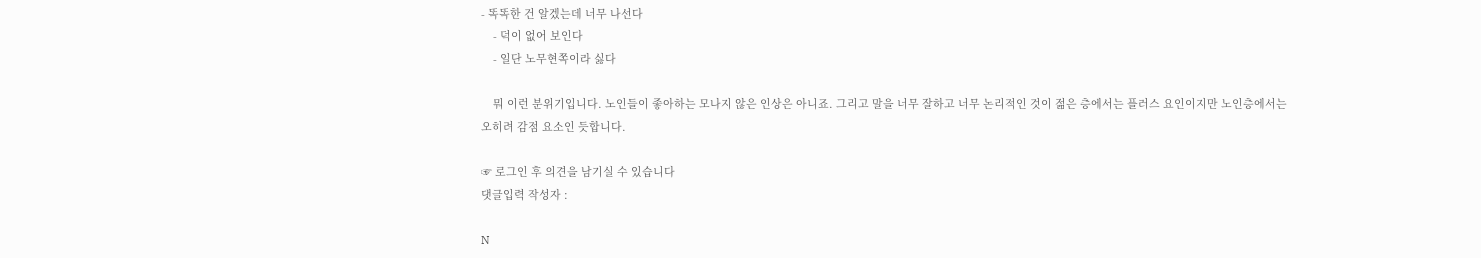- 똑똑한 건 알겠는데 너무 나선다
    - 덕이 없어 보인다
    - 일단 노무현쪽이라 싫다

    뭐 이런 분위기입니다. 노인들이 좋아하는 모나지 않은 인상은 아니죠. 그리고 말을 너무 잘하고 너무 논리적인 것이 젊은 층에서는 플러스 요인이지만 노인층에서는 오히려 감점 요소인 듯합니다.

☞ 로그인 후 의견을 남기실 수 있습니다
댓글입력 작성자 :

N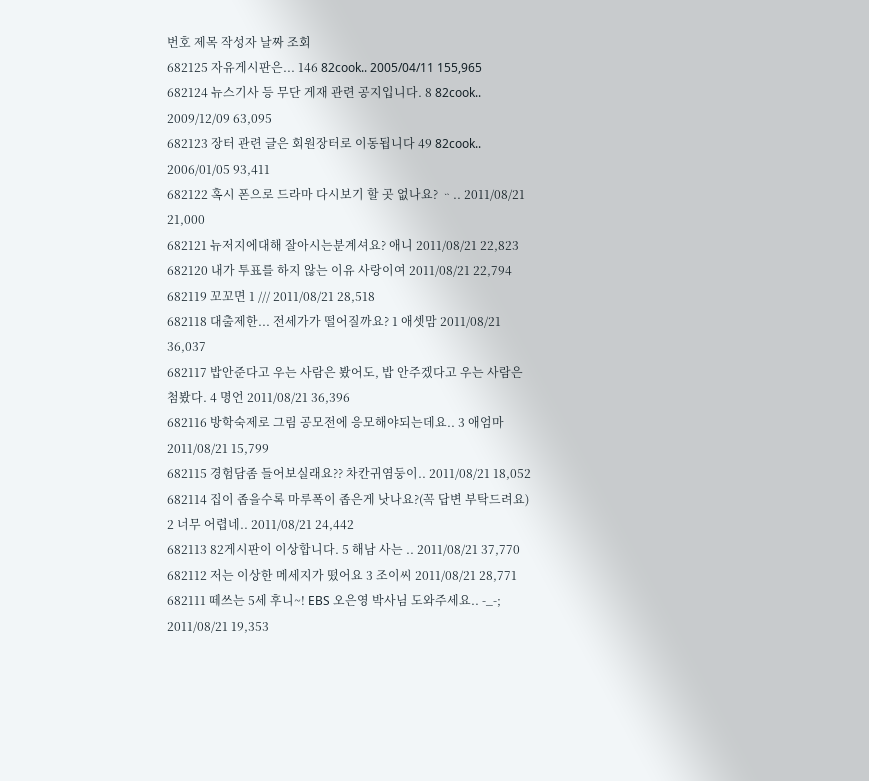번호 제목 작성자 날짜 조회
682125 자유게시판은... 146 82cook.. 2005/04/11 155,965
682124 뉴스기사 등 무단 게재 관련 공지입니다. 8 82cook.. 2009/12/09 63,095
682123 장터 관련 글은 회원장터로 이동됩니다 49 82cook.. 2006/01/05 93,411
682122 혹시 폰으로 드라마 다시보기 할 곳 없나요? ᆢ.. 2011/08/21 21,000
682121 뉴저지에대해 잘아시는분계셔요? 애니 2011/08/21 22,823
682120 내가 투표를 하지 않는 이유 사랑이여 2011/08/21 22,794
682119 꼬꼬면 1 /// 2011/08/21 28,518
682118 대출제한... 전세가가 떨어질까요? 1 애셋맘 2011/08/21 36,037
682117 밥안준다고 우는 사람은 봤어도, 밥 안주겠다고 우는 사람은 첨봤다. 4 명언 2011/08/21 36,396
682116 방학숙제로 그림 공모전에 응모해야되는데요.. 3 애엄마 2011/08/21 15,799
682115 경험담좀 들어보실래요?? 차칸귀염둥이.. 2011/08/21 18,052
682114 집이 좁을수록 마루폭이 좁은게 낫나요?(꼭 답변 부탁드려요) 2 너무 어렵네.. 2011/08/21 24,442
682113 82게시판이 이상합니다. 5 해남 사는 .. 2011/08/21 37,770
682112 저는 이상한 메세지가 떴어요 3 조이씨 2011/08/21 28,771
682111 떼쓰는 5세 후니~! EBS 오은영 박사님 도와주세요.. -_-; 2011/08/21 19,353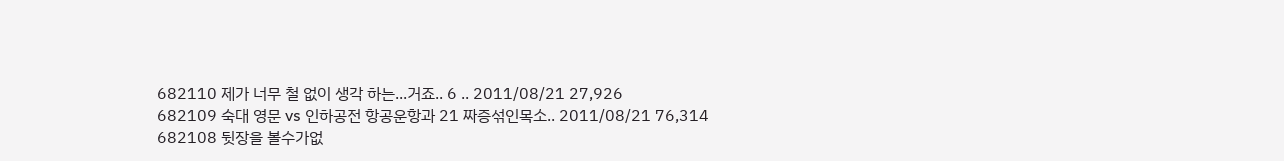682110 제가 너무 철 없이 생각 하는...거죠.. 6 .. 2011/08/21 27,926
682109 숙대 영문 vs 인하공전 항공운항과 21 짜증섞인목소.. 2011/08/21 76,314
682108 뒷장을 볼수가없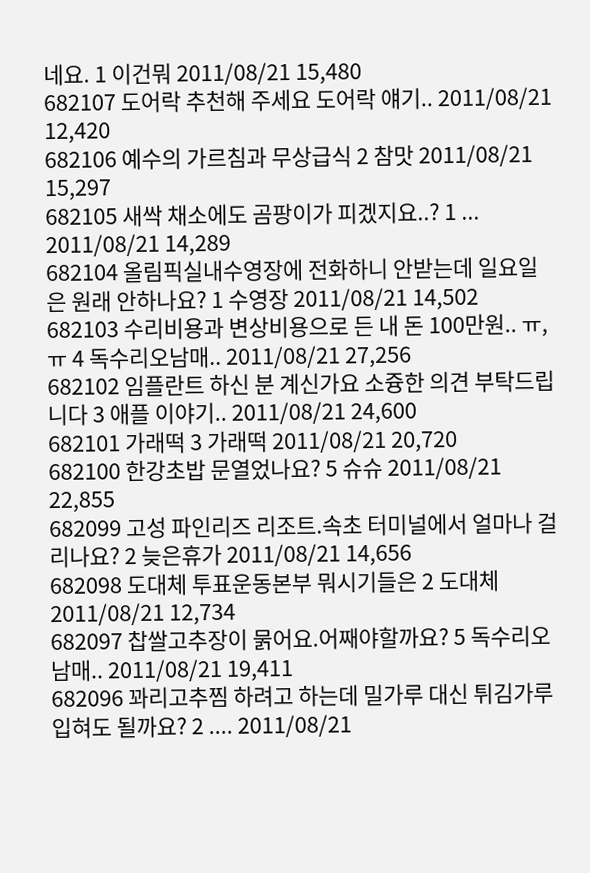네요. 1 이건뭐 2011/08/21 15,480
682107 도어락 추천해 주세요 도어락 얘기.. 2011/08/21 12,420
682106 예수의 가르침과 무상급식 2 참맛 2011/08/21 15,297
682105 새싹 채소에도 곰팡이가 피겠지요..? 1 ... 2011/08/21 14,289
682104 올림픽실내수영장에 전화하니 안받는데 일요일은 원래 안하나요? 1 수영장 2011/08/21 14,502
682103 수리비용과 변상비용으로 든 내 돈 100만원.. ㅠ,ㅠ 4 독수리오남매.. 2011/08/21 27,256
682102 임플란트 하신 분 계신가요 소즁한 의견 부탁드립니다 3 애플 이야기.. 2011/08/21 24,600
682101 가래떡 3 가래떡 2011/08/21 20,720
682100 한강초밥 문열었나요? 5 슈슈 2011/08/21 22,855
682099 고성 파인리즈 리조트.속초 터미널에서 얼마나 걸리나요? 2 늦은휴가 2011/08/21 14,656
682098 도대체 투표운동본부 뭐시기들은 2 도대체 2011/08/21 12,734
682097 찹쌀고추장이 묽어요.어째야할까요? 5 독수리오남매.. 2011/08/21 19,411
682096 꽈리고추찜 하려고 하는데 밀가루 대신 튀김가루 입혀도 될까요? 2 .... 2011/08/21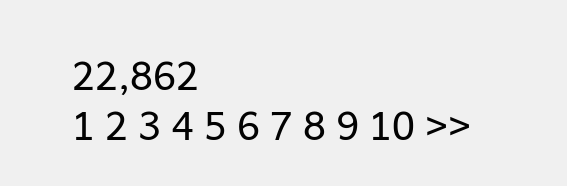22,862
1 2 3 4 5 6 7 8 9 10 >>